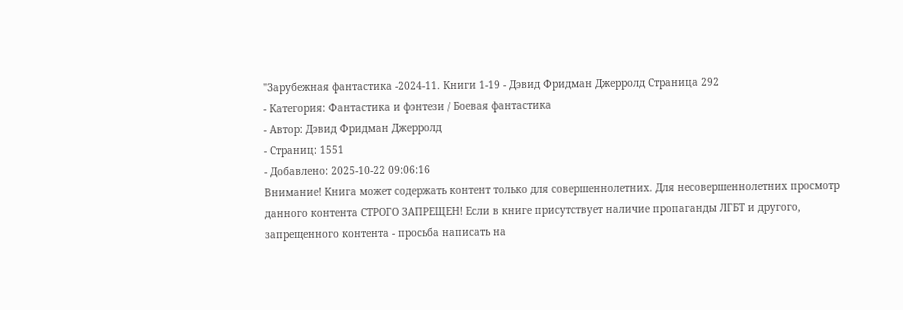"Зарубежная фантастика -2024-11. Книги 1-19 - Дэвид Фридман Джерролд Страница 292
- Категория: Фантастика и фэнтези / Боевая фантастика
- Автор: Дэвид Фридман Джерролд
- Страниц: 1551
- Добавлено: 2025-10-22 09:06:16
Внимание! Книга может содержать контент только для совершеннолетних. Для несовершеннолетних просмотр данного контента СТРОГО ЗАПРЕЩЕН! Если в книге присутствует наличие пропаганды ЛГБТ и другого, запрещенного контента - просьба написать на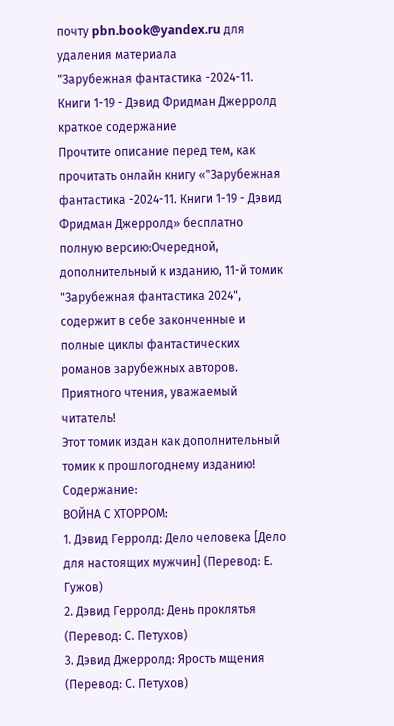почту pbn.book@yandex.ru для удаления материала
"Зарубежная фантастика -2024-11. Книги 1-19 - Дэвид Фридман Джерролд краткое содержание
Прочтите описание перед тем, как прочитать онлайн книгу «"Зарубежная фантастика -2024-11. Книги 1-19 - Дэвид Фридман Джерролд» бесплатно полную версию:Очередной, дополнительный к изданию, 11-й томик "Зарубежная фантастика 2024", содержит в себе законченные и полные циклы фантастических романов зарубежных авторов. Приятного чтения, уважаемый читатель!
Этот томик издан как дополнительный томик к прошлогоднему изданию!
Содержание:
ВОЙНА С ХТОРРОМ:
1. Дэвид Герролд: Дело человека [Дело для настоящих мужчин] (Перевод: Е. Гужов)
2. Дэвид Герролд: День проклятья (Перевод: С. Петухов)
3. Дэвид Джерролд: Ярость мщения (Перевод: С. Петухов)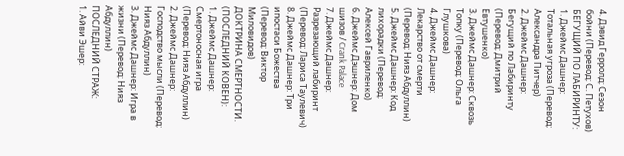4. Дэвид Герролд: Сезон бойни (Перевод: С. Петухов)
БЕГУЩИЙ ПО ЛАБИРИНТУ:
1. Джеймс Дашнер: Тотальная угроза (Перевод: Александра Питчер)
2. Джеймс Дашнер: Бегущий по Лабиринту (Перевод: Дмитрий Евтушенко)
3. Джеймс Дашнер: Сквозь Топку (Перевод: Ольга Глушкова)
4. Джеймс Дашнер: Лекарство от смерти (Перевод: Нияз Абдуллин)
5. Джеймс Дашнер: Код лихорадки (Перевод: Алексей Гавриленко)
6. Джеймс Дэшнер: Дом шизов / Crank Palace
7. Джеймс Дашнер: Разрезающий лабиринт (Перевод: Лариса Таулевич)
8. Джеймс Дашнер: Три ипостаси Божества (Перевод: Виктор Миловидов)
ДОКТРИНА СМЕРТНОСТИ. (ПОСЛЕДНИЙ КОВЕН):
1. Джеймс Дашнер: Смертоносная игра (Перевод: Нияз Абдуллин)
2. Джеймс Дашнер: Господство мысли (Перевод: Нияз Абдуллин)
3. Джеймс Дашнер: Игра в жизни (Перевод: Нияз Абдуллин)
ПОСЛЕДНИЙ СТРАЖ:
1. Айви Эшер: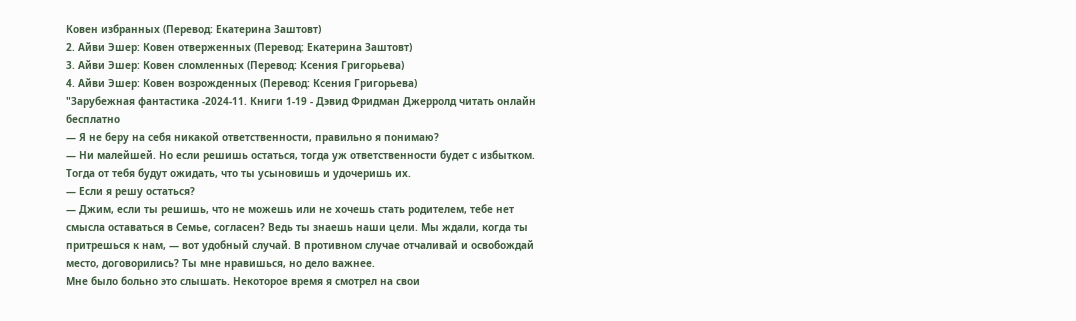Ковен избранных (Перевод: Екатерина Заштовт)
2. Айви Эшер: Ковен отверженных (Перевод: Екатерина Заштовт)
3. Айви Эшер: Ковен сломленных (Перевод: Ксения Григорьева)
4. Айви Эшер: Ковен возрожденных (Перевод: Ксения Григорьева)
"Зарубежная фантастика -2024-11. Книги 1-19 - Дэвид Фридман Джерролд читать онлайн бесплатно
— Я не беру на себя никакой ответственности, правильно я понимаю?
— Ни малейшей. Но если решишь остаться, тогда уж ответственности будет с избытком. Тогда от тебя будут ожидать, что ты усыновишь и удочеришь их.
— Если я решу остаться?
— Джим, если ты решишь, что не можешь или не хочешь стать родителем, тебе нет смысла оставаться в Семье, согласен? Ведь ты знаешь наши цели. Мы ждали, когда ты притрешься к нам, — вот удобный случай. В противном случае отчаливай и освобождай место, договорились? Ты мне нравишься, но дело важнее.
Мне было больно это слышать. Некоторое время я смотрел на свои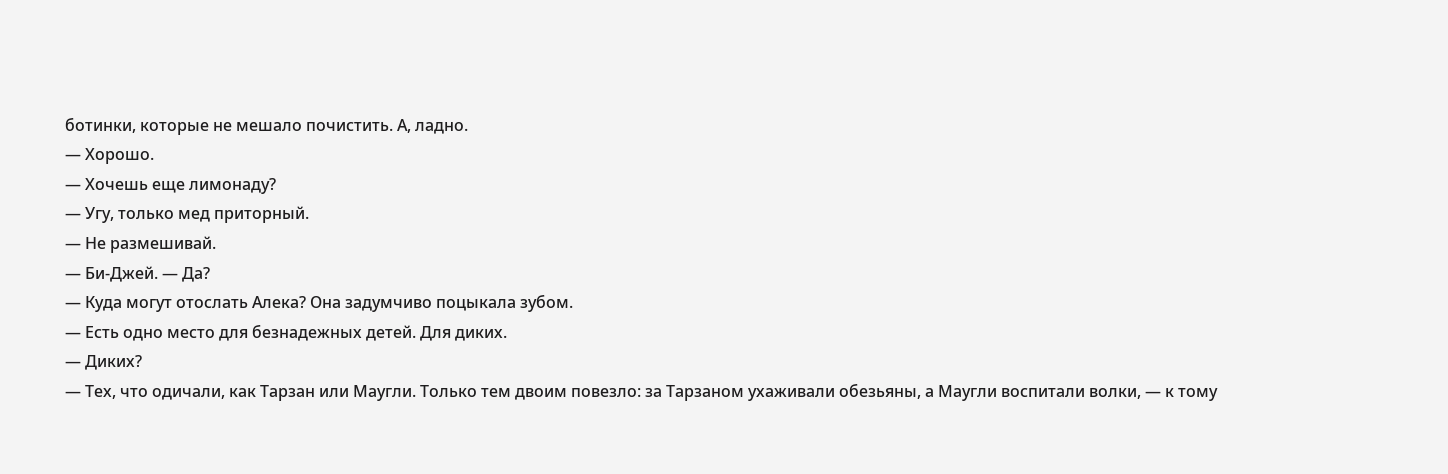ботинки, которые не мешало почистить. А, ладно.
— Хорошо.
— Хочешь еще лимонаду?
— Угу, только мед приторный.
— Не размешивай.
— Би-Джей. — Да?
— Куда могут отослать Алека? Она задумчиво поцыкала зубом.
— Есть одно место для безнадежных детей. Для диких.
— Диких?
— Тех, что одичали, как Тарзан или Маугли. Только тем двоим повезло: за Тарзаном ухаживали обезьяны, а Маугли воспитали волки, — к тому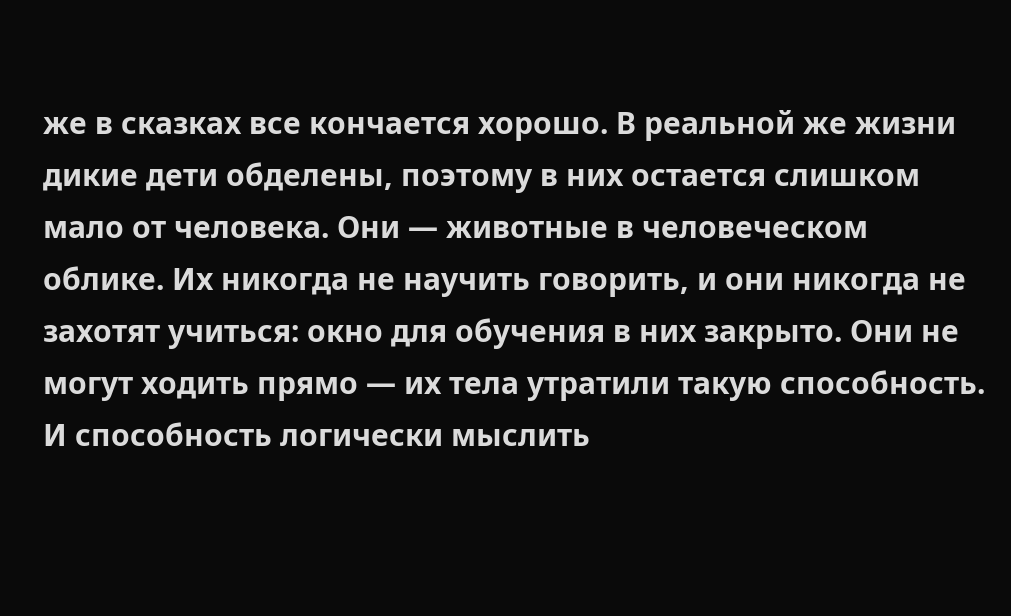же в сказках все кончается хорошо. В реальной же жизни дикие дети обделены, поэтому в них остается слишком мало от человека. Они — животные в человеческом облике. Их никогда не научить говорить, и они никогда не захотят учиться: окно для обучения в них закрыто. Они не могут ходить прямо — их тела утратили такую способность. И способность логически мыслить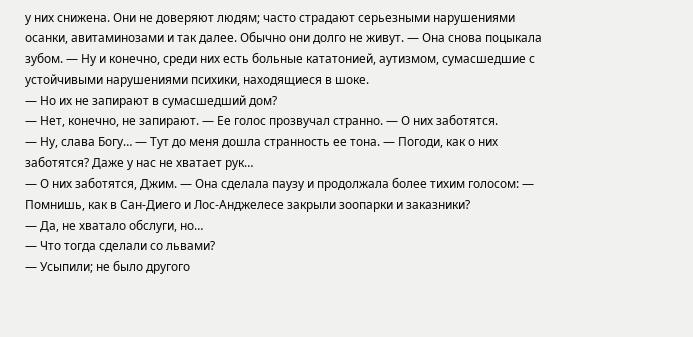у них снижена. Они не доверяют людям; часто страдают серьезными нарушениями осанки, авитаминозами и так далее. Обычно они долго не живут. — Она снова поцыкала зубом. — Ну и конечно, среди них есть больные кататонией, аутизмом, сумасшедшие с устойчивыми нарушениями психики, находящиеся в шоке.
— Но их не запирают в сумасшедший дом?
— Нет, конечно, не запирают. — Ее голос прозвучал странно. — О них заботятся.
— Ну, слава Богу… — Тут до меня дошла странность ее тона. — Погоди, как о них заботятся? Даже у нас не хватает рук…
— О них заботятся, Джим. — Она сделала паузу и продолжала более тихим голосом: — Помнишь, как в Сан-Диего и Лос-Анджелесе закрыли зоопарки и заказники?
— Да, не хватало обслуги, но…
— Что тогда сделали со львами?
— Усыпили; не было другого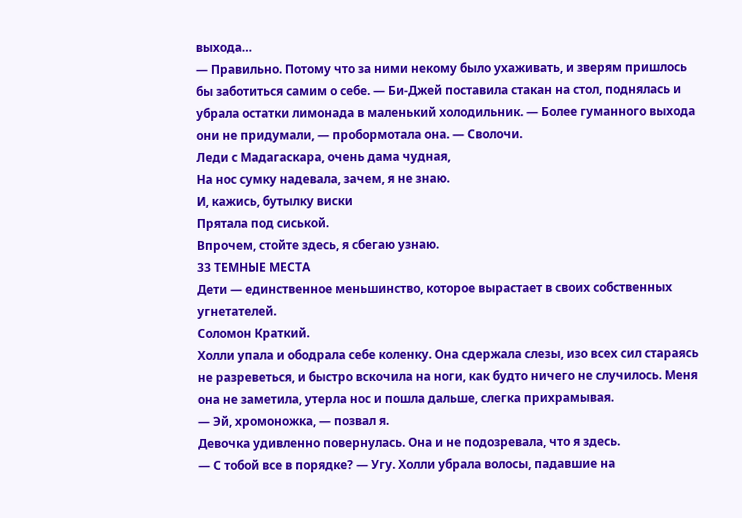выхода…
— Правильно. Потому что за ними некому было ухаживать, и зверям пришлось бы заботиться самим о себе. — Би-Джей поставила стакан на стол, поднялась и убрала остатки лимонада в маленький холодильник. — Более гуманного выхода они не придумали, — пробормотала она. — Сволочи.
Леди с Мадагаскара, очень дама чудная,
На нос сумку надевала, зачем, я не знаю.
И, кажись, бутылку виски
Прятала под сиськой.
Впрочем, стойте здесь, я сбегаю узнаю.
33 ТЕМНЫЕ МЕСТА
Дети — единственное меньшинство, которое вырастает в своих собственных угнетателей.
Соломон Краткий.
Холли упала и ободрала себе коленку. Она сдержала слезы, изо всех сил стараясь не разреветься, и быстро вскочила на ноги, как будто ничего не случилось. Меня она не заметила, утерла нос и пошла дальше, слегка прихрамывая.
— Эй, хромоножка, — позвал я.
Девочка удивленно повернулась. Она и не подозревала, что я здесь.
— С тобой все в порядке? — Угу. Холли убрала волосы, падавшие на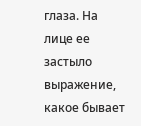глаза. На лице ее застыло выражение, какое бывает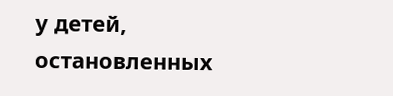у детей, остановленных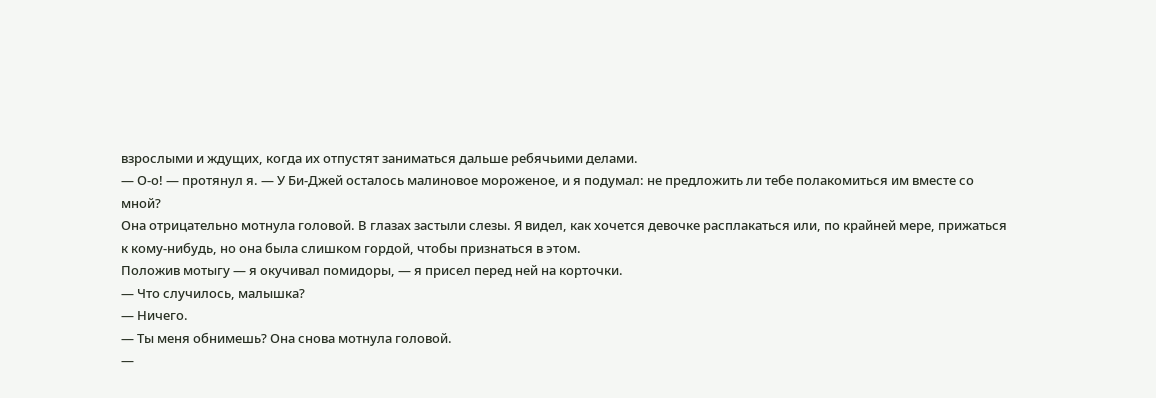взрослыми и ждущих, когда их отпустят заниматься дальше ребячьими делами.
— О-о! — протянул я. — У Би-Джей осталось малиновое мороженое, и я подумал: не предложить ли тебе полакомиться им вместе со мной?
Она отрицательно мотнула головой. В глазах застыли слезы. Я видел, как хочется девочке расплакаться или, по крайней мере, прижаться к кому-нибудь, но она была слишком гордой, чтобы признаться в этом.
Положив мотыгу — я окучивал помидоры, — я присел перед ней на корточки.
— Что случилось, малышка?
— Ничего.
— Ты меня обнимешь? Она снова мотнула головой.
—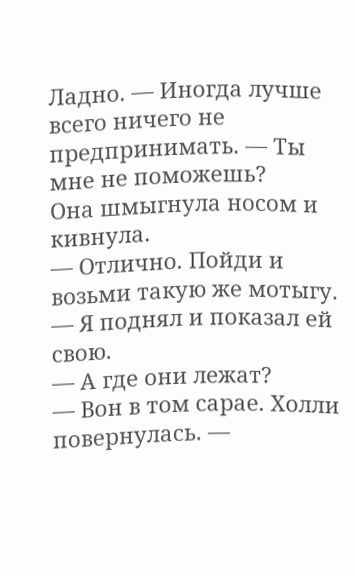Ладно. — Иногда лучше всего ничего не предпринимать. — Ты мне не поможешь?
Она шмыгнула носом и кивнула.
— Отлично. Пойди и возьми такую же мотыгу. — Я поднял и показал ей свою.
— А где они лежат?
— Вон в том сарае. Холли повернулась. —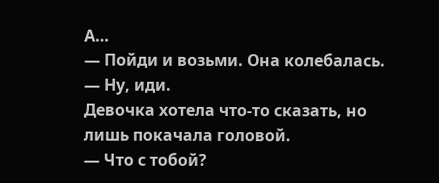А…
— Пойди и возьми. Она колебалась.
— Ну, иди.
Девочка хотела что-то сказать, но лишь покачала головой.
— Что с тобой?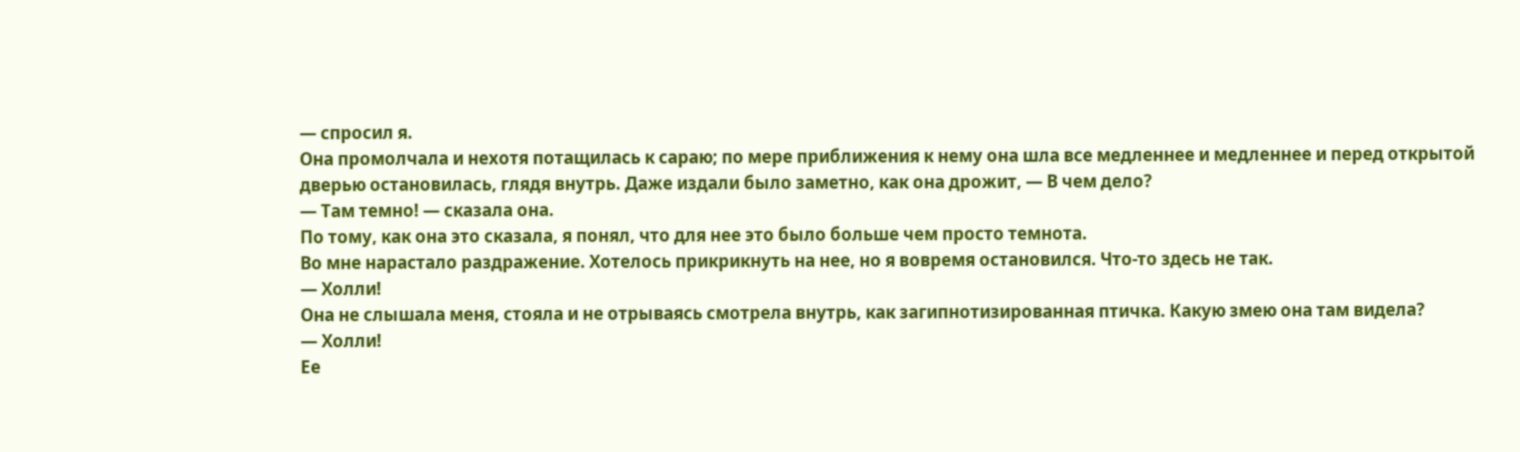— спросил я.
Она промолчала и нехотя потащилась к сараю; по мере приближения к нему она шла все медленнее и медленнее и перед открытой дверью остановилась, глядя внутрь. Даже издали было заметно, как она дрожит, — В чем дело?
— Там темно! — сказала она.
По тому, как она это сказала, я понял, что для нее это было больше чем просто темнота.
Во мне нарастало раздражение. Хотелось прикрикнуть на нее, но я вовремя остановился. Что-то здесь не так.
— Холли!
Она не слышала меня, стояла и не отрываясь смотрела внутрь, как загипнотизированная птичка. Какую змею она там видела?
— Холли!
Ее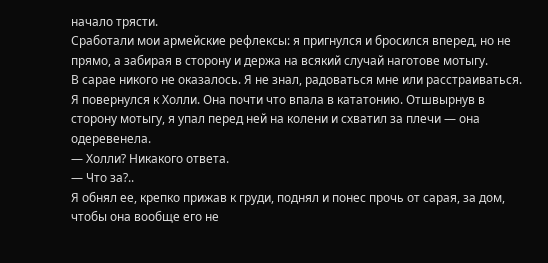начало трясти.
Сработали мои армейские рефлексы: я пригнулся и бросился вперед, но не прямо, а забирая в сторону и держа на всякий случай наготове мотыгу.
В сарае никого не оказалось. Я не знал, радоваться мне или расстраиваться.
Я повернулся к Холли. Она почти что впала в кататонию. Отшвырнув в сторону мотыгу, я упал перед ней на колени и схватил за плечи — она одеревенела.
— Холли? Никакого ответа.
— Что за?..
Я обнял ее, крепко прижав к груди, поднял и понес прочь от сарая, за дом, чтобы она вообще его не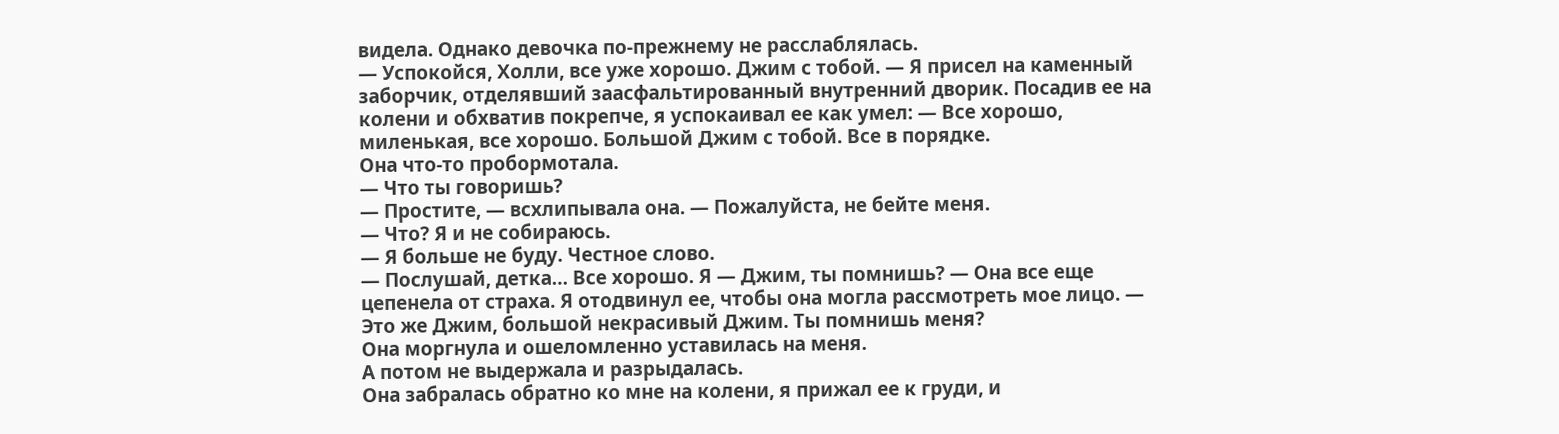видела. Однако девочка по-прежнему не расслаблялась.
— Успокойся, Холли, все уже хорошо. Джим с тобой. — Я присел на каменный заборчик, отделявший заасфальтированный внутренний дворик. Посадив ее на колени и обхватив покрепче, я успокаивал ее как умел: — Все хорошо, миленькая, все хорошо. Большой Джим с тобой. Все в порядке.
Она что-то пробормотала.
— Что ты говоришь?
— Простите, — всхлипывала она. — Пожалуйста, не бейте меня.
— Что? Я и не собираюсь.
— Я больше не буду. Честное слово.
— Послушай, детка… Все хорошо. Я — Джим, ты помнишь? — Она все еще цепенела от страха. Я отодвинул ее, чтобы она могла рассмотреть мое лицо. — Это же Джим, большой некрасивый Джим. Ты помнишь меня?
Она моргнула и ошеломленно уставилась на меня.
А потом не выдержала и разрыдалась.
Она забралась обратно ко мне на колени, я прижал ее к груди, и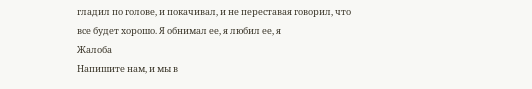гладил по голове, и покачивал, и не переставая говорил, что все будет хорошо. Я обнимал ее, я любил ее, я
Жалоба
Напишите нам, и мы в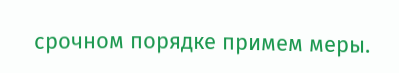срочном порядке примем меры.